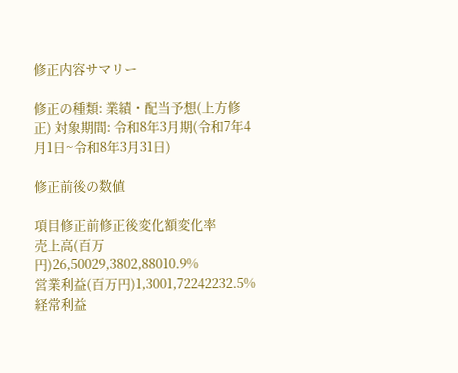修正内容サマリー

修正の種類: 業績・配当予想(上方修正) 対象期間: 令和8年3月期(令和7年4月1日~令和8年3月31日)

修正前後の数値

項目修正前修正後変化額変化率
売上高(百万円)26,50029,3802,88010.9%
営業利益(百万円)1,3001,72242232.5%
経常利益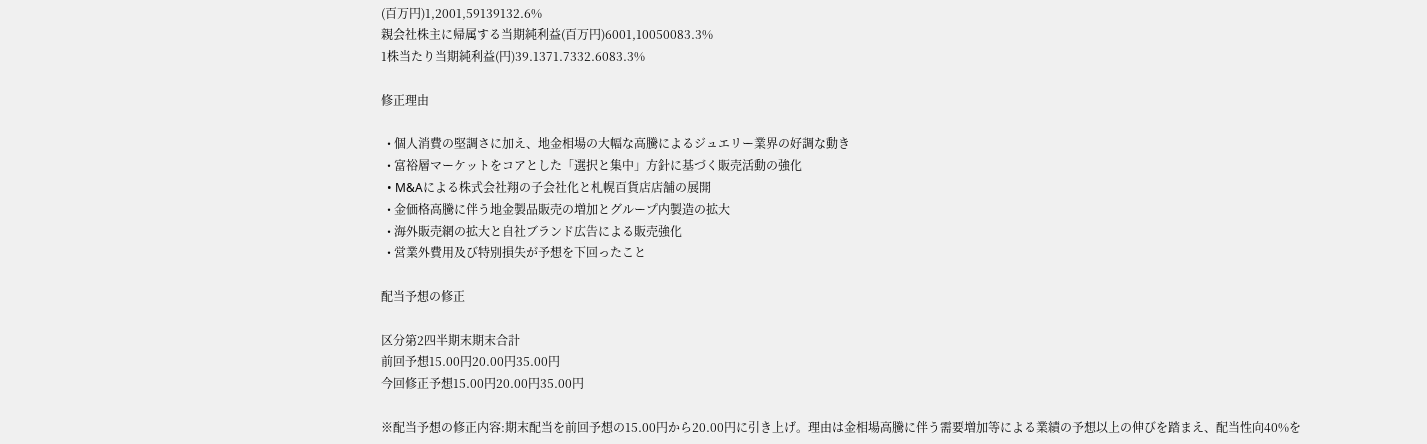(百万円)1,2001,59139132.6%
親会社株主に帰属する当期純利益(百万円)6001,10050083.3%
1株当たり当期純利益(円)39.1371.7332.6083.3%

修正理由

  • 個人消費の堅調さに加え、地金相場の大幅な高騰によるジュエリー業界の好調な動き
  • 富裕層マーケットをコアとした「選択と集中」方針に基づく販売活動の強化
  • M&Aによる株式会社翔の子会社化と札幌百貨店店舗の展開
  • 金価格高騰に伴う地金製品販売の増加とグループ内製造の拡大
  • 海外販売網の拡大と自社ブランド広告による販売強化
  • 営業外費用及び特別損失が予想を下回ったこと

配当予想の修正

区分第2四半期末期末合計
前回予想15.00円20.00円35.00円
今回修正予想15.00円20.00円35.00円

※配当予想の修正内容:期末配当を前回予想の15.00円から20.00円に引き上げ。理由は金相場高騰に伴う需要増加等による業績の予想以上の伸びを踏まえ、配当性向40%を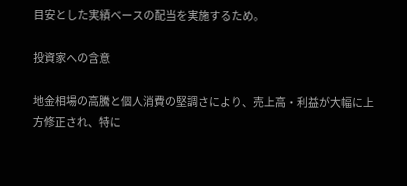目安とした実績ベースの配当を実施するため。

投資家への含意

地金相場の高騰と個人消費の堅調さにより、売上高・利益が大幅に上方修正され、特に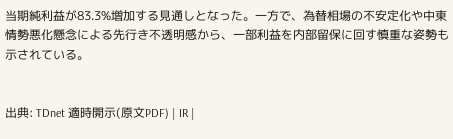当期純利益が83.3%増加する見通しとなった。一方で、為替相場の不安定化や中東情勢悪化懸念による先行き不透明感から、一部利益を内部留保に回す慎重な姿勢も示されている。


出典: TDnet 適時開示(原文PDF) | IR |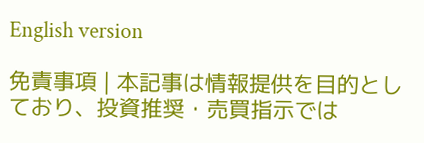English version

免責事項 | 本記事は情報提供を目的としており、投資推奨・売買指示では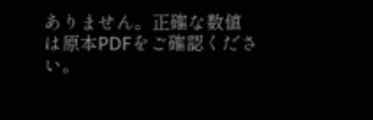ありません。正確な数値は原本PDFをご確認ください。